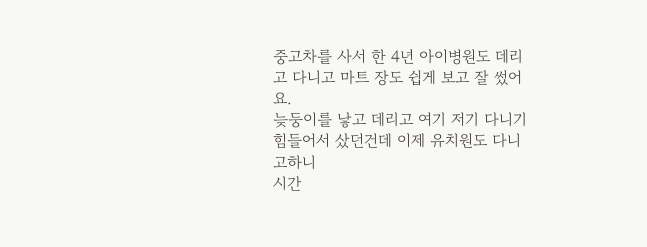중고차를 사서 한 4년 아이병원도 데리고 다니고 마트 장도 쉽게 보고 잘 썼어요.
늦둥이를 낳고 데리고 여기 저기 다니기 힘들어서 샀던건데 이제 유치원도 다니고하니
시간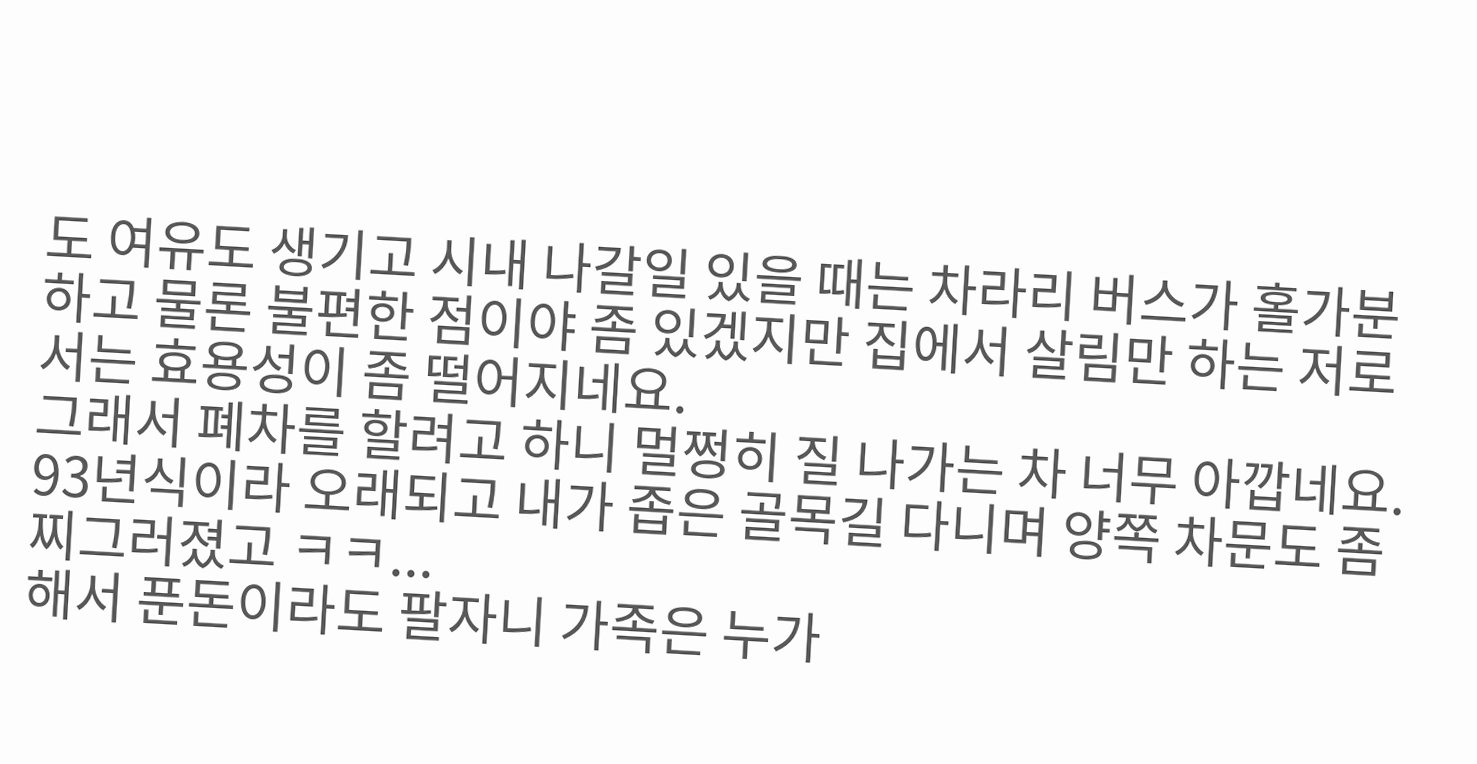도 여유도 생기고 시내 나갈일 있을 때는 차라리 버스가 홀가분하고 물론 불편한 점이야 좀 있겠지만 집에서 살림만 하는 저로서는 효용성이 좀 떨어지네요.
그래서 폐차를 할려고 하니 멀쩡히 질 나가는 차 너무 아깝네요.
93년식이라 오래되고 내가 좁은 골목길 다니며 양쪽 차문도 좀 찌그러졌고 ㅋㅋ...
해서 푼돈이라도 팔자니 가족은 누가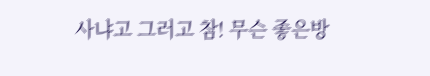사냐고 그러고 참! 무슨 좋은방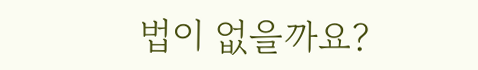법이 없을까요?